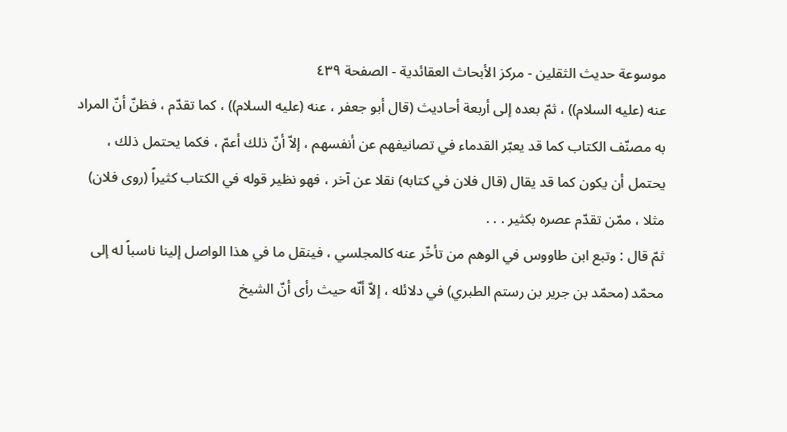موسوعة حديث الثقلين - مركز الأبحاث العقائدية - الصفحة ٤٣٩
عنه (عليه السلام)) ، ثمّ بعده إلى أربعة أحاديث (قال أبو جعفر ، عنه (عليه السلام)) ، كما تقدّم ، فظنّ أنّ المراد به مصنّف الكتاب كما قد يعبّر القدماء في تصانيفهم عن أنفسهم ، إلاّ أنّ ذلك أعمّ ، فكما يحتمل ذلك ، يحتمل أن يكون كما قد يقال (قال فلان في كتابه) نقلا عن آخر ، فهو نظير قوله في الكتاب كثيراً (روى فلان) مثلا ، ممّن تقدّم عصره بكثير . . .
ثمّ قال : وتبع ابن طاووس في الوهم من تأخّر عنه كالمجلسي ، فينقل ما في هذا الواصل إلينا ناسباً له إلى محمّد (محمّد بن جرير بن رستم الطبري) في دلائله ، إلاّ أنّه حيث رأى أنّ الشيخ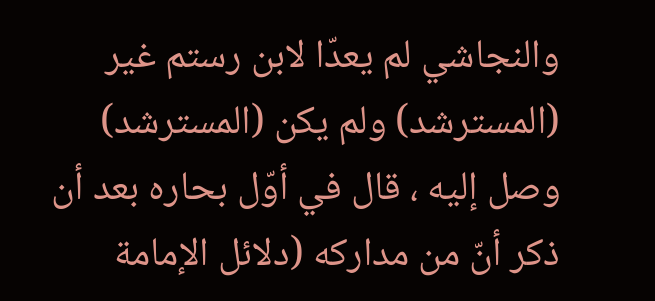والنجاشي لم يعدّا لابن رستم غير (المسترشد) ولم يكن (المسترشد) وصل إليه ، قال في أوّل بحاره بعد أن ذكر أنّ من مداركه (دلائل الإمامة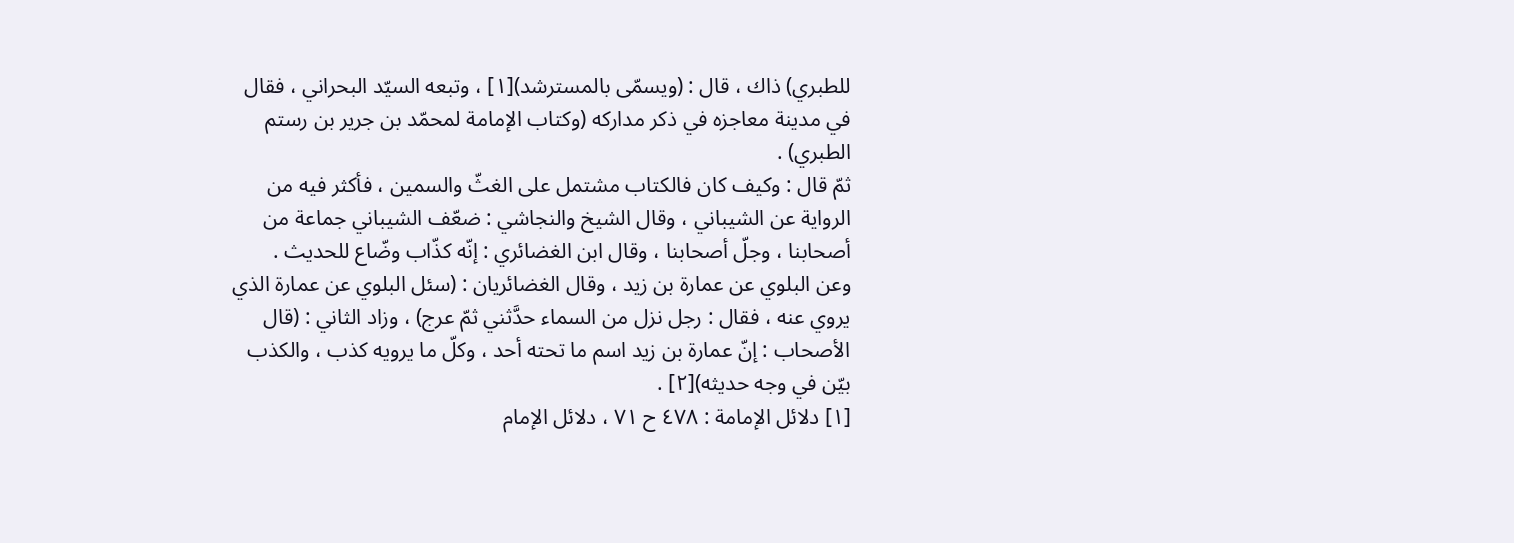للطبري) ذاك ، قال : (ويسمّى بالمسترشد)[١] ، وتبعه السيّد البحراني ، فقال في مدينة معاجزه في ذكر مداركه (وكتاب الإمامة لمحمّد بن جرير بن رستم الطبري) .
ثمّ قال : وكيف كان فالكتاب مشتمل على الغثّ والسمين ، فأكثر فيه من الرواية عن الشيباني ، وقال الشيخ والنجاشي : ضعّف الشيباني جماعة من أصحابنا ، وجلّ أصحابنا ، وقال ابن الغضائري : إنّه كذّاب وضّاع للحديث .
وعن البلوي عن عمارة بن زيد ، وقال الغضائريان : (سئل البلوي عن عمارة الذي يروي عنه ، فقال : رجل نزل من السماء حدَّثني ثمّ عرج) ، وزاد الثاني : (قال الأصحاب : إنّ عمارة بن زيد اسم ما تحته أحد ، وكلّ ما يرويه كذب ، والكذب بيّن في وجه حديثه)[٢] .
[١] دلائل الإمامة : ٤٧٨ ح ٧١ ، دلائل الإمام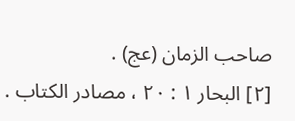صاحب الزمان (عج) .
[٢] البحار ١ : ٢٠ ، مصادر الكتاب .